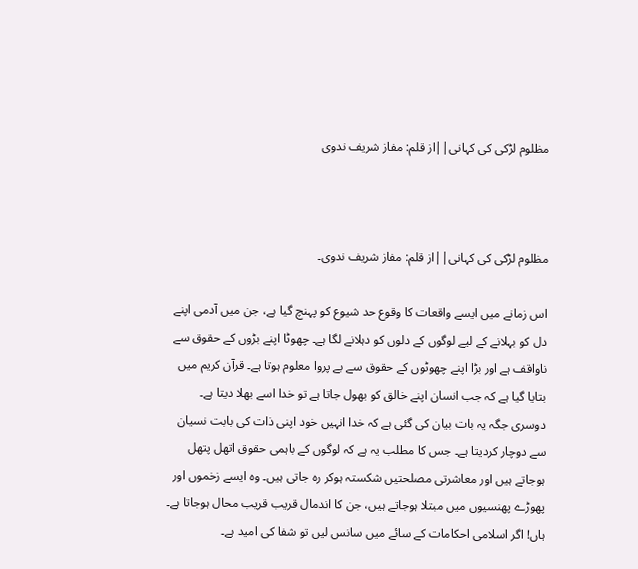مظلوم لڑکی کی کہانی||از قلم: مفاز شریف ندوی



مظلوم لڑکی کی کہانی||از قلم: مفاز شریف ندوی۔

اس زمانے میں ایسے واقعات کا وقوع حد شیوع کو پہنچ گیا ہے، جن میں آدمی اپنے دل کو بہلانے کے لیے لوگوں کے دلوں کو دہلانے لگا ہے۔ چھوٹا اپنے بڑوں کے حقوق سے ناواقف ہے اور بڑا اپنے چھوٹوں کے حقوق سے بے پروا معلوم ہوتا ہے۔ قرآن کریم میں بتایا گیا ہے کہ جب انسان اپنے خالق کو بھول جاتا ہے تو خدا اسے بھلا دیتا ہے۔ دوسری جگہ یہ بات بیان کی گئی ہے کہ خدا انہیں خود اپنی ذات کی بابت نسیان سے دوچار کردیتا ہے۔ جس کا مطلب یہ ہے کہ لوگوں کے باہمی حقوق اتھل پتھل ہوجاتے ہیں اور معاشرتی مصلحتیں شکستہ ہوکر رہ جاتی ہیں۔ وہ ایسے زخموں اور پھوڑے پھنسیوں میں مبتلا ہوجاتے ہیں، جن کا اندمال قریب قریب محال ہوجاتا ہے۔ ہاں! اگر اسلامی احکامات کے سائے میں سانس لیں تو شفا کی امید ہے۔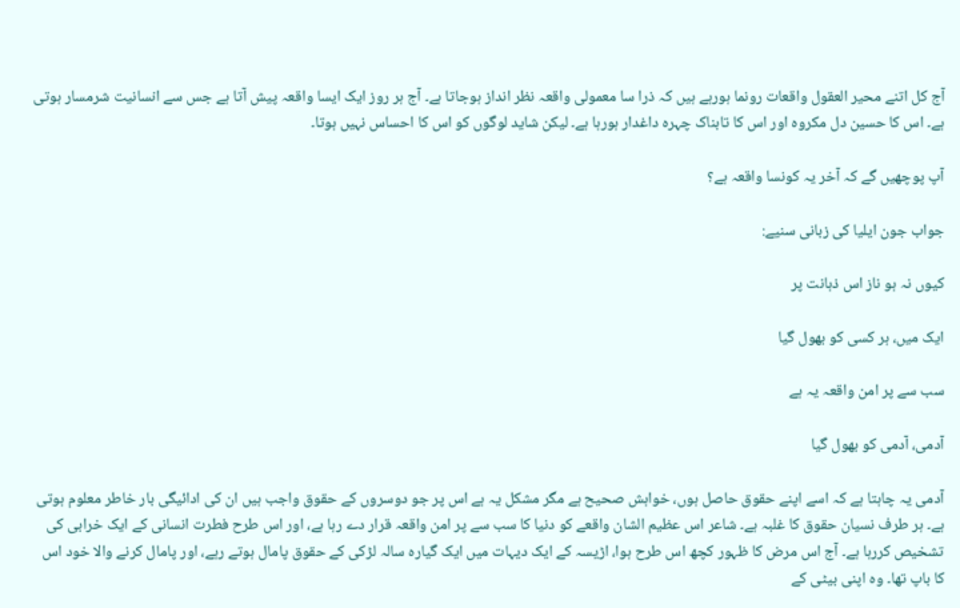آج کل اتنے محیر العقول واقعات رونما ہورہے ہیں کہ ذرا سا معمولی واقعہ نظر انداز ہوجاتا ہے۔ آج ہر روز ایک ایسا واقعہ پیش آتا ہے جس سے انسانیت شرمسار ہوتی ہے۔ اس کا حسین دل مکروہ اور اس کا تابناک چہرہ داغدار ہورہا ہے۔ لیکن شاید لوگوں کو اس کا احساس نہیں ہوتا۔

آپ پوچھیں گے کہ آخر یہ کونسا واقعہ ہے؟

جواب جون ایلیا کی زبانی سنیے:

کیوں نہ ہو ناز اس ذہانت پر

ایک میں، ہر کسی کو بھول گیا

سب سے پر امن واقعہ یہ ہے

آدمی، آدمی کو بھول گیا

آدمی یہ چاہتا ہے کہ اسے اپنے حقوق حاصل ہوں، خواہش صحیح ہے مگر مشکل یہ ہے اس پر جو دوسروں کے حقوق واجب ہیں ان کی ادائیگی بار خاطر معلوم ہوتی ہے۔ ہر طرف نسیان حقوق کا غلبہ ہے۔ شاعر اس عظیم الشان واقعے کو دنیا کا سب سے پر امن واقعہ قرار دے رہا ہے، اور اس طرح فطرت انسانی کے ایک خرابی کی تشخیص کررہا ہے۔ آج اس مرض کا ظہور کچھ اس طرح ہوا، اڑیسہ کے ایک دیہات میں ایک گیارہ سالہ لڑکی کے حقوق پامال ہوتے رہے، اور پامال کرنے والا خود اس کا باپ تھا۔ وہ اپنی بیٹی کے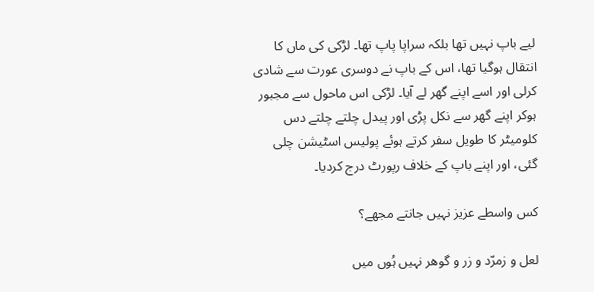لیے باپ نہیں تھا بلکہ سراپا پاپ تھا۔ لڑکی کی ماں کا انتقال ہوگیا تھا، اس کے باپ نے دوسری عورت سے شادی کرلی اور اسے اپنے گھر لے آیا۔ لڑکی اس ماحول سے مجبور ہوکر اپنے گھر سے نکل پڑی اور پیدل چلتے چلتے دس کلومیٹر کا طویل سفر کرتے ہوئے پولیس اسٹیشن چلی گئی، اور اپنے باپ کے خلاف رپورٹ درج کردیا۔

کس واسطے عزیز نہیں جانتے مجھے؟

لعل و زمرّد و زر و گوھر نہیں ہُوں میں